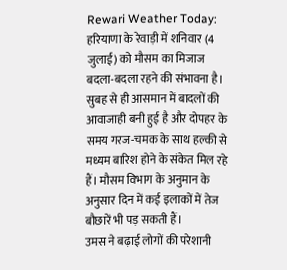Rewari Weather Today: हरियाणा के रेवाड़ी में शनिवार (4 जुलाई) को मौसम का मिजाज बदला-बदला रहने की संभावना है। सुबह से ही आसमान में बादलों की आवाजाही बनी हुई है और दोपहर के समय गरज-चमक के साथ हल्की से मध्यम बारिश होने के संकेत मिल रहे हैं। मौसम विभाग के अनुमान के अनुसार दिन में कई इलाकों में तेज बौछारें भी पड़ सकती हैं।
उमस ने बढ़ाई लोगों की परेशानी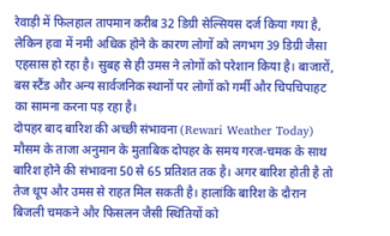रेवाड़ी में फिलहाल तापमान करीब 32 डिग्री सेल्सियस दर्ज किया गया है, लेकिन हवा में नमी अधिक होने के कारण लोगों को लगभग 39 डिग्री जैसा एहसास हो रहा है। सुबह से ही उमस ने लोगों को परेशान किया है। बाजारों, बस स्टैंड और अन्य सार्वजनिक स्थानों पर लोगों को गर्मी और चिपचिपाहट का सामना करना पड़ रहा है।
दोपहर बाद बारिश की अच्छी संभावना (Rewari Weather Today)
मौसम के ताजा अनुमान के मुताबिक दोपहर के समय गरज-चमक के साथ बारिश होने की संभावना 50 से 65 प्रतिशत तक है। अगर बारिश होती है तो तेज धूप और उमस से राहत मिल सकती है। हालांकि बारिश के दौरान बिजली चमकने और फिसलन जैसी स्थितियों को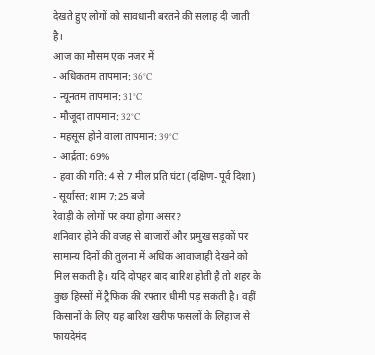देखते हुए लोगों को सावधानी बरतने की सलाह दी जाती है।
आज का मौसम एक नजर में
- अधिकतम तापमान: 36°C
- न्यूनतम तापमान: 31°C
- मौजूदा तापमान: 32°C
- महसूस होने वाला तापमान: 39°C
- आर्द्रता: 69%
- हवा की गति: 4 से 7 मील प्रति घंटा (दक्षिण-पूर्व दिशा)
- सूर्यास्त: शाम 7:25 बजे
रेवाड़ी के लोगों पर क्या होगा असर?
शनिवार होने की वजह से बाजारों और प्रमुख सड़कों पर सामान्य दिनों की तुलना में अधिक आवाजाही देखने को मिल सकती है। यदि दोपहर बाद बारिश होती है तो शहर के कुछ हिस्सों में ट्रैफिक की रफ्तार धीमी पड़ सकती है। वहीं किसानों के लिए यह बारिश खरीफ फसलों के लिहाज से फायदेमंद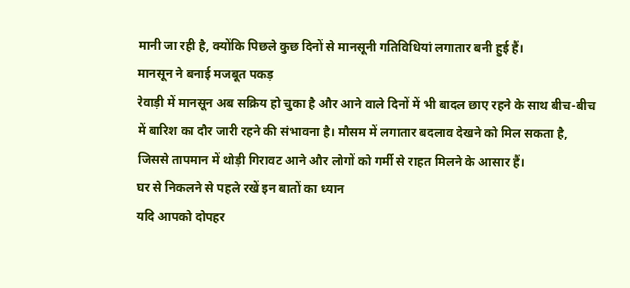मानी जा रही है, क्योंकि पिछले कुछ दिनों से मानसूनी गतिविधियां लगातार बनी हुई हैं।
मानसून ने बनाई मजबूत पकड़
रेवाड़ी में मानसून अब सक्रिय हो चुका है और आने वाले दिनों में भी बादल छाए रहने के साथ बीच-बीच में बारिश का दौर जारी रहने की संभावना है। मौसम में लगातार बदलाव देखने को मिल सकता है, जिससे तापमान में थोड़ी गिरावट आने और लोगों को गर्मी से राहत मिलने के आसार हैं।
घर से निकलने से पहले रखें इन बातों का ध्यान
यदि आपको दोपहर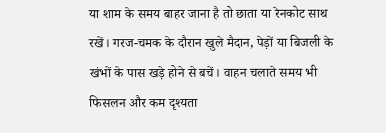या शाम के समय बाहर जाना है तो छाता या रेनकोट साथ रखें। गरज-चमक के दौरान खुले मैदान, पेड़ों या बिजली के खंभों के पास खड़े होने से बचें। वाहन चलाते समय भी फिसलन और कम दृश्यता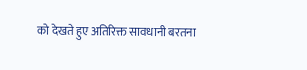को देखते हुए अतिरिक्त सावधानी बरतना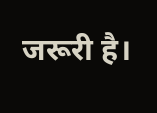जरूरी है।